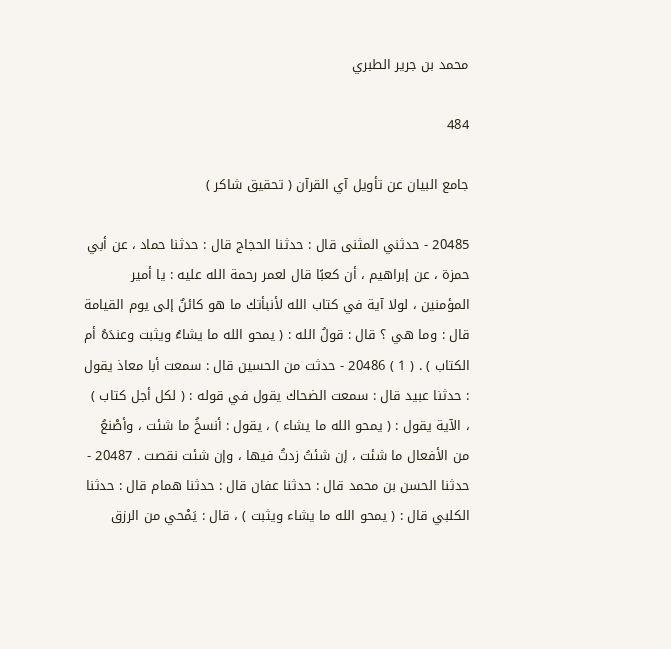محمد بن جرير الطبري

484

جامع البيان عن تأويل آي القرآن ( تحقيق شاكر )

20485 - حدثني المثنى قال : حدثنا الحجاج قال : حدثنا حماد ، عن أبي حمزة ، عن إبراهيم ، أن كعبًا قال لعمر رحمة الله عليه : يا أمير المؤمنين ، لولا آية في كتاب الله لأنبأتك ما هو كائنٌ إلى يوم القيامة قال : وما هي ؟ قال : قولُ الله : ( يمحو الله ما يشاءُ ويثبت وعندَهُ أم الكتاب ) . ( 1 ) 20486 - حدثت من الحسين قال : سمعت أبا معاذ يقول : حدثنا عبيد قال : سمعت الضحاك يقول في قوله : ( لكل أجل كتاب ) ، الآية يقول : ( يمحو الله ما يشاء ) ، يقول : أنسخُ ما شئت ، وأصْنعُ من الأفعال ما شئت ، إن شئتُ زدتُ فيها ، وإن شئت نقصت . 20487 - حدثنا الحسن بن محمد قال : حدثنا عفان قال : حدثنا همام قال : حدثنا الكلبي قال : ( يمحو الله ما يشاء ويثبت ) ، قال : يَمْحي من الرزق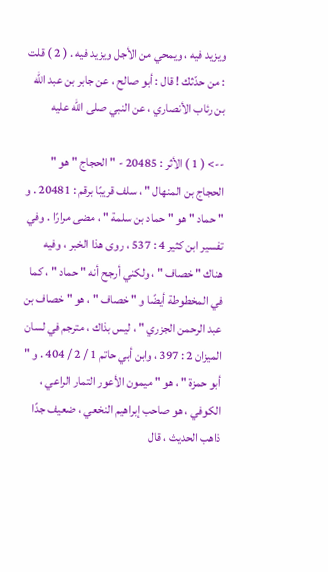ويزيد فيه ، ويمحي من الأجل ويزيد فيه . ( 2 ) قلت : من حدّثك ! قال : أبو صالح ، عن جابر بن عبد الله بن رئاب الأنصاري ، عن النبي صلى الله عليه

--> ( 1 ) الأثر : 20485 - " الحجاج " هو " الحجاج بن المنهال " ، سلف قريبًا برقم : 20481 . و " حماد " هو " حماد بن سلمة " ، مضى مرارًا . وفي تفسير ابن كثير 4 : 537 ، روى هذا الخبر ، وفيه هناك " خصاف " ، ولكني أرجح أنه " حماد " ، كما في المخطوطة أيضًا و " خصاف " ، هو " خصاف بن عبد الرحمن الجزري " ، ليس بذاك ، مترجم في لسان الميزان 2 : 397 ، وابن أبي حاتم 1 / 2 / 404 . و " أبو حمزة " ، هو " ميمون الأعور التمار الراعي ، الكوفي ، هو صاحب إبراهيم النخعي ، ضعيف جدًا ذاهب الحديث ، قال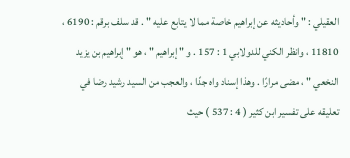العقيلي : " وأحاديثه عن إبراهيم خاصة مما لا يتابع عليه " . قد سلف برقم : 6190 ، 11810 ، وانظر الكني للدولابي 1 : 157 . و " إبراهيم " ، هو " إبراهيم بن يزيد النخعي " ، مضى مرارًا . وهذا إسناد واه جدًا ، والعجب من السيد رشيد رضا في تعليقه على تفسير ابن كثير ( 4 : 537 ) حيث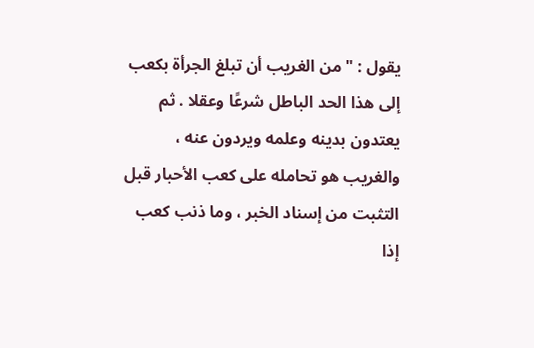يقول : " من الغريب أن تبلغ الجرأة بكعب إلى هذا الحد الباطل شرعًا وعقلا . ثم يعتدون بدينه وعلمه ويردون عنه ، والغريب هو تحامله على كعب الأحبار قبل التثبت من إسناد الخبر ، وما ذنب كعب إذا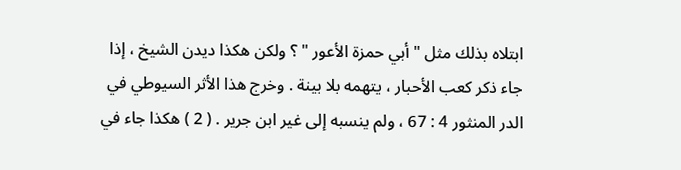ابتلاه بذلك مثل " أبي حمزة الأعور " ؟ ولكن هكذا ديدن الشيخ ، إذا جاء ذكر كعب الأحبار ، يتهمه بلا بينة . وخرج هذا الأثر السيوطي في الدر المنثور 4 : 67 ، ولم ينسبه إلى غير ابن جرير . ( 2 ) هكذا جاء في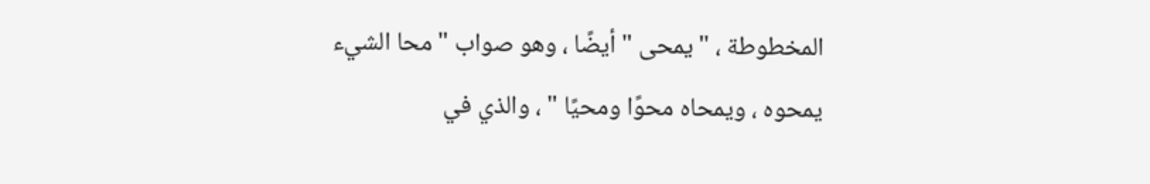المخطوطة ، " يمحى " أيضًا ، وهو صواب " محا الشيء يمحوه ، ويمحاه محوًا ومحيًا " ، والذي في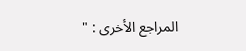المراجع الأخرى : "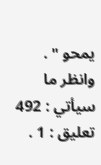يمحو " . وانظر ما سيأتي : 492 تعليق : 1 .